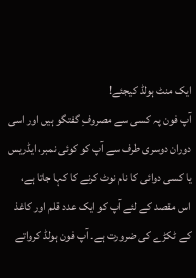ایک منٹ ہولڈ کیجئے!
آپ فون پہ کسی سے مصروفِ گفتگو ہیں اور اسی دوران دوسری طرف سے آپ کو کوئی نمبر، ایڈریس یا کسی دوائی کا نام نوٹ کرنے کا کہا جاتا ہے، اس مقصد کے لئے آپ کو ایک عدد قلم اور کاغذ کے ٹکڑے کی ضرورت ہے۔ آپ فون ہولڈ کرواتے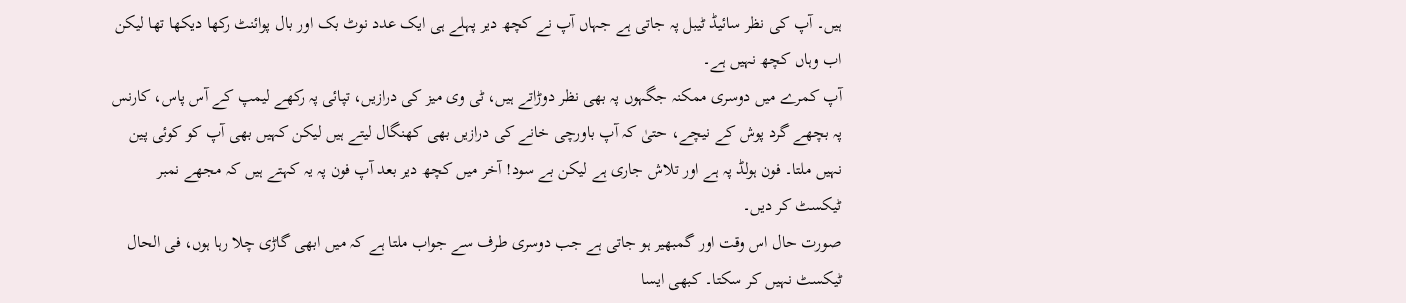ہیں۔ آپ کی نظر سائیڈ ٹیبل پہ جاتی ہے جہاں آپ نے کچھ دیر پہلے ہی ایک عدد نوٹ بک اور بال پوائنٹ رکھا دیکھا تھا لیکن اب وہاں کچھ نہیں ہے۔
آپ کمرے میں دوسری ممکنہ جگہوں پہ بھی نظر دوڑاتے ہیں، ٹی وی میز کی درازیں، تپائی پہ رکھے لیمپ کے آس پاس، کارنس پہ بچھے گرد پوش کے نیچے، حتیٰ کہ آپ باورچی خانے کی درازیں بھی کھنگال لیتے ہیں لیکن کہیں بھی آپ کو کوئی پین نہیں ملتا۔ فون ہولڈ پہ ہے اور تلاش جاری ہے لیکن بے سود! آخر میں کچھ دیر بعد آپ فون پہ یہ کہتے ہیں کہ مجھے نمبر ٹیکسٹ کر دیں۔
صورت حال اس وقت اور گمبھیر ہو جاتی ہے جب دوسری طرف سے جواب ملتا ہے کہ میں ابھی گاڑی چلا رہا ہوں، فی الحال ٹیکسٹ نہیں کر سکتا۔ کبھی ایسا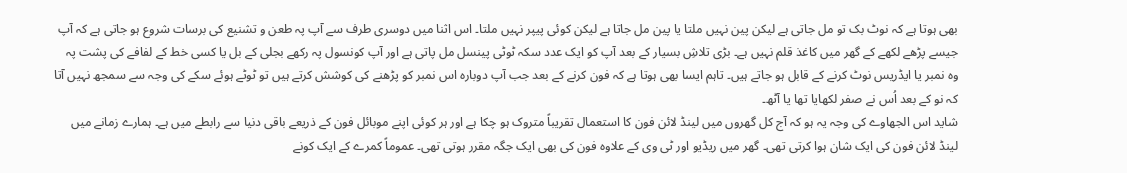بھی ہوتا ہے کہ نوٹ بک تو مل جاتی ہے لیکن پین نہیں ملتا یا پین مل جاتا ہے لیکن کوئی پیپر نہیں ملتا۔ اس اثنا میں دوسری طرف سے آپ پہ طعن و تشنیع کی برسات شروع ہو جاتی ہے کہ آپ جیسے پڑھے لکھے کے گھر میں کاغذ قلم نہیں ہے۔ بڑی تلاشِ بسیار کے بعد آپ کو ایک عدد سکہ ٹوٹی پینسل مل پاتی ہے اور آپ کونسول پہ رکھے بجلی کے بل یا کسی خط کے لفافے کی پشت پہ وہ نمبر یا ایڈریس نوٹ کرنے کے قابل ہو جاتے ہیں۔ تاہم ایسا بھی ہوتا ہے کہ فون کرنے کے بعد جب آپ دوبارہ اس نمبر کو پڑھنے کی کوشش کرتے ہیں تو ٹوٹے ہوئے سکے کی وجہ سے سمجھ نہیں آتا کہ نو کے بعد اُس نے صفر لکھایا تھا یا آٹھ۔
شاید اس الجھاوے کی وجہ یہ ہو کہ آج کل گھروں میں لینڈ لائن فون کا استعمال تقریباً متروک ہو چکا ہے اور ہر کوئی اپنے موبائل فون کے ذریعے باقی دنیا سے رابطے میں ہے۔ ہمارے زمانے میں لینڈ لائن فون کی ایک شان ہوا کرتی تھی۔ گھر میں ریڈیو اور ٹی وی کے علاوہ فون کی بھی ایک جگہ مقرر ہوتی تھی۔ عموماً کمرے کے ایک کونے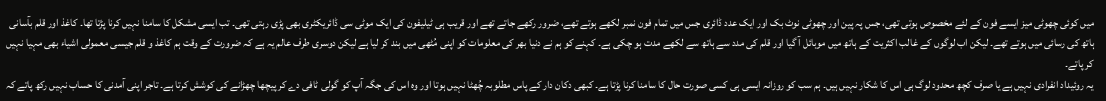میں کوئی چھوٹی میز ایسے فون کے لئے مخصوص ہوتی تھی، جس پہ پین اور چھوٹی نوٹ بک اور ایک عدد ڈائری جس میں تمام فون نمبر لکھے ہوتے تھے، ضرور رکھے جاتے تھے اور قریب ہی ٹیلیفون کی ایک موٹی سی ڈائریکٹری بھی پڑی رہتی تھی۔ تب ایسی مشکل کا سامنا نہیں کرنا پڑتا تھا۔ کاغذ اور قلم بآسانی ہاتھ کی رسائی میں ہوتے تھے۔ لیکن اب لوگوں کے غالب اکثریت کے ہاتھ میں موبائل آ گیا اور قلم کی مدد سے ہاتھ سے لکھے مدت ہو چکی ہے۔ کہنے کو ہم نے دنیا بھر کی معلومات کو اپنی مُٹھی میں بند کر لیا ہے لیکن دوسری طرف عالم یہ ہے کہ ضرورت کے وقت ہم کاغذ و قلم جیسی معمولی اشیاء بھی مہیا نہیں کر پاتے۔
یہ روئیداد انفرادی نہیں ہے یا صرف کچھ محدود لوگ ہی اس کا شکار نہیں ہیں۔ ہم سب کو روزانہ ایسی ہی کسی صورت حال کا سامنا کرنا پڑتا ہے۔ کبھی دکان دار کے پاس مطلوبہ چُھٹا نہیں ہوتا اور وہ اس کی جگہ آپ کو گولی ٹافی دے کر پیچھا چھڑانے کی کوشش کرتا ہے۔ تاجر اپنی آمدنی کا حساب نہیں رکھ پاتے کہ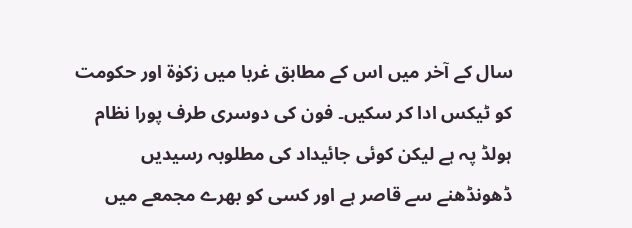سال کے آخر میں اس کے مطابق غربا میں زکوٰۃ اور حکومت کو ٹیکس ادا کر سکیں۔ فون کی دوسری طرف پورا نظام ہولڈ پہ ہے لیکن کوئی جائیداد کی مطلوبہ رسیدیں ڈھونڈھنے سے قاصر ہے اور کسی کو بھرے مجمعے میں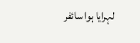لہرایا ہوا سائفر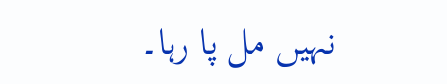نہیں مل پا رہا۔